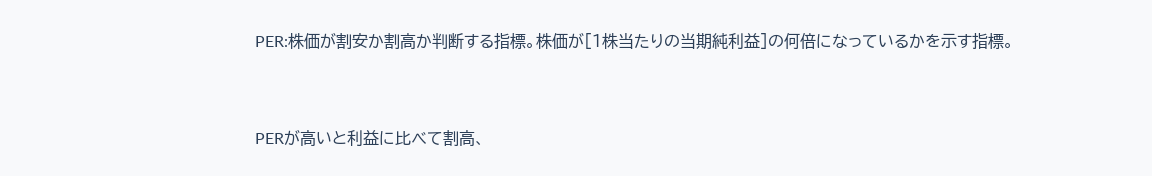PER:株価が割安か割高か判断する指標。株価が[1株当たりの当期純利益]の何倍になっているかを示す指標。


PERが高いと利益に比べて割高、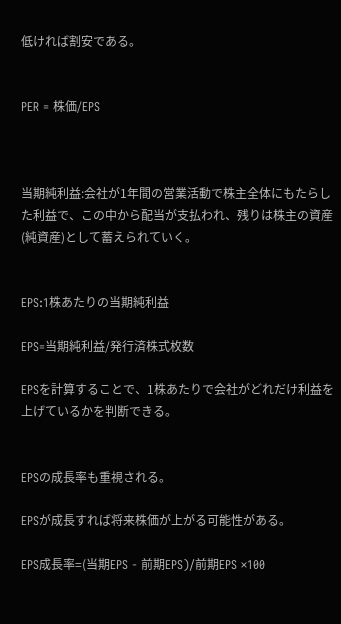低ければ割安である。


PER = 株価/EPS



当期純利益:会社が1年間の営業活動で株主全体にもたらした利益で、この中から配当が支払われ、残りは株主の資産(純資産)として蓄えられていく。


EPS:1株あたりの当期純利益

EPS=当期純利益/発行済株式枚数

EPSを計算することで、1株あたりで会社がどれだけ利益を上げているかを判断できる。


EPSの成長率も重視される。

EPSが成長すれば将来株価が上がる可能性がある。

EPS成長率=(当期EPS - 前期EPS)/前期EPS ×100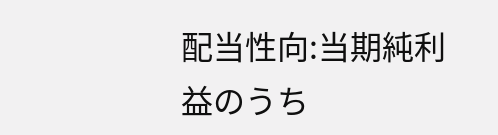配当性向:当期純利益のうち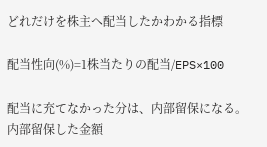どれだけを株主へ配当したかわかる指標

配当性向(%)=1株当たりの配当/EPS×100

配当に充てなかった分は、内部留保になる。内部留保した金額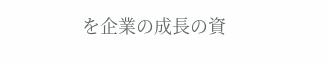を企業の成長の資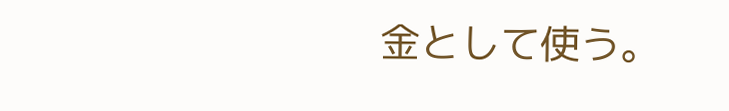金として使う。